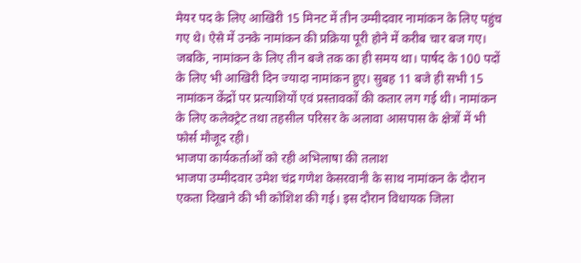मेयर पद के लिए आखिरी 15 मिनट में तीन उम्मीदवार नामांकन के लिए पहुंच गए थे। ऐसे में उनके नामांकन की प्रक्रिया पूरी होने में करीब चार बज गए। जबकि, नामांकन के लिए तीन बजे तक का ही समय था। पार्षद के 100 पदों के लिए भी आखिरी दिन ज्यादा नामांकन हुए। सुबह 11 बजे ही सभी 15 नामांकन केंद्रों पर प्रत्याशियों एवं प्रस्तावकों की कतार लग गई थी। नामांकन के लिए कलेक्ट्रेट तथा तहसील परिसर के अलावा आसपास के क्षेत्रों में भी फोर्स मौजूद रही।
भाजपा कार्यकर्ताओं को रही अभिलाषा की तलाश
भाजपा उम्मीदवार उमेश चंद्र गणेश केसरवानी के साथ नामांकन के दौरान एकता दिखाने की भी कोशिश की गई। इस दौरान विधायक जिला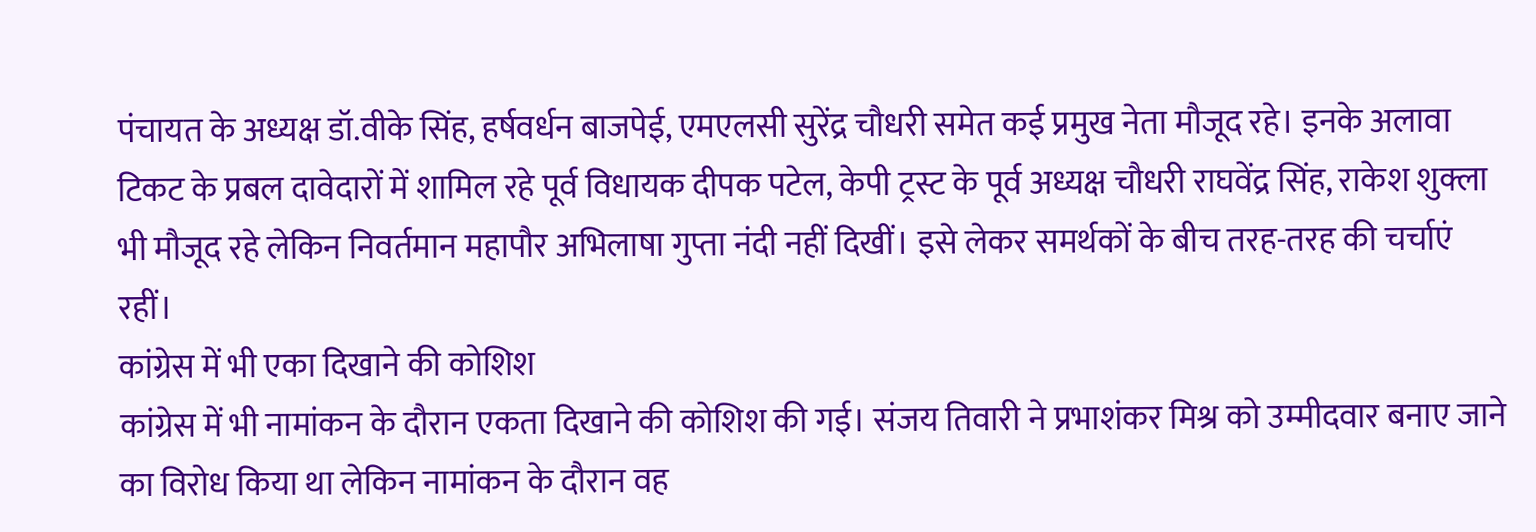पंचायत के अध्यक्ष डॉ.वीके सिंह, हर्षवर्धन बाजपेई, एमएलसी सुरेंद्र चौधरी समेत कई प्रमुख नेता मौजूद रहे। इनके अलावा टिकट के प्रबल दावेदारों में शामिल रहे पूर्व विधायक दीपक पटेल, केपी ट्रस्ट के पूर्व अध्यक्ष चौधरी राघवेंद्र सिंह, राकेश शुक्ला भी मौजूद रहे लेकिन निवर्तमान महापौर अभिलाषा गुप्ता नंदी नहीं दिखीं। इसे लेकर समर्थकों के बीच तरह-तरह की चर्चाएं रहीं।
कांग्रेस में भी एका दिखाने की कोशिश
कांग्रेस में भी नामांकन के दौरान एकता दिखाने की कोशिश की गई। संजय तिवारी ने प्रभाशंकर मिश्र को उम्मीदवार बनाए जाने का विरोध किया था लेकिन नामांकन के दौरान वह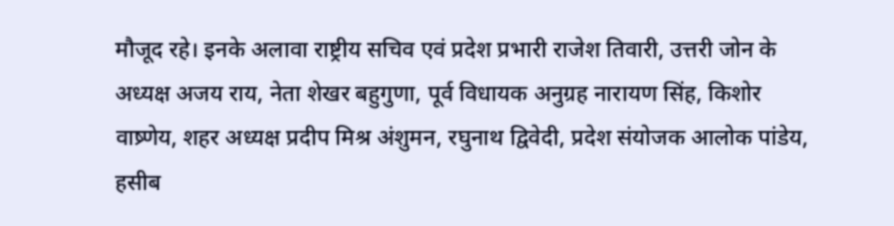मौजूद रहे। इनके अलावा राष्ट्रीय सचिव एवं प्रदेश प्रभारी राजेश तिवारी, उत्तरी जोन के अध्यक्ष अजय राय, नेता शेखर बहुगुणा, पूर्व विधायक अनुग्रह नारायण सिंह, किशोर वाष्र्णेय, शहर अध्यक्ष प्रदीप मिश्र अंशुमन, रघुनाथ द्विवेदी, प्रदेश संयोजक आलोक पांडेय, हसीब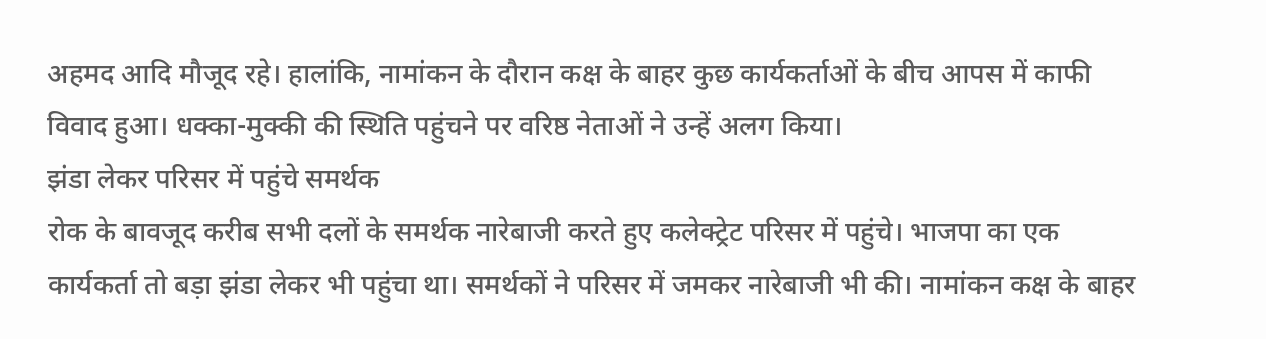अहमद आदि मौजूद रहे। हालांकि, नामांकन के दौरान कक्ष के बाहर कुछ कार्यकर्ताओं के बीच आपस में काफी विवाद हुआ। धक्का-मुक्की की स्थिति पहुंचने पर वरिष्ठ नेताओं ने उन्हें अलग किया।
झंडा लेकर परिसर में पहुंचे समर्थक
रोक के बावजूद करीब सभी दलों के समर्थक नारेबाजी करते हुए कलेक्ट्रेट परिसर में पहुंचे। भाजपा का एक कार्यकर्ता तो बड़ा झंडा लेकर भी पहुंचा था। समर्थकों ने परिसर में जमकर नारेबाजी भी की। नामांकन कक्ष के बाहर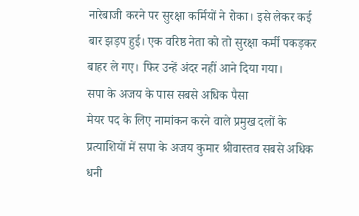नारेबाजी करने पर सुरक्षा कर्मियों ने रोका। इसे लेकर कई बार झड़प हुई। एक वरिष्ठ नेता को तो सुरक्षा कर्मी पकड़कर बाहर ले गए। फिर उन्हें अंदर नहीं आने दिया गया।
सपा के अजय के पास सबसे अधिक पैसा
मेयर पद के लिए नामांकन करने वाले प्रमुख दलों के प्रत्याशियों में सपा के अजय कुमार श्रीवास्तव सबसे अधिक धनी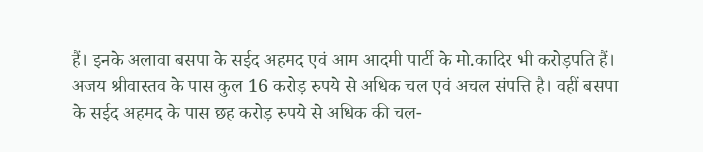हैं। इनके अलावा बसपा के सईद अहमद एवं आम आदमी पार्टी के मो.कादिर भी करोड़पति हैं। अजय श्रीवास्तव के पास कुल 16 करोड़ रुपये से अधिक चल एवं अचल संपत्ति है। वहीं बसपा के सईद अहमद के पास छह करोड़ रुपये से अधिक की चल-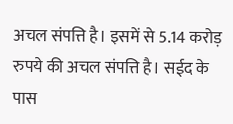अचल संपत्ति है। इसमें से 5.14 करोड़ रुपये की अचल संपत्ति है। सईद के पास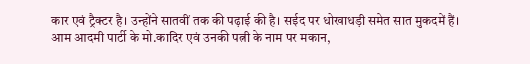कार एवं ट्रैक्टर है। उन्होंने सातवीं तक की पढ़ाई की है। सईद पर धोखाधड़ी समेत सात मुकदमें हैं।
आम आदमी पार्टी के मो.कादिर एवं उनकी पत्नी के नाम पर मकान,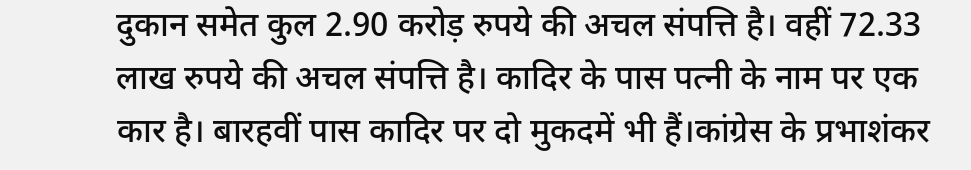दुकान समेत कुल 2.90 करोड़ रुपये की अचल संपत्ति है। वहीं 72.33 लाख रुपये की अचल संपत्ति है। कादिर के पास पत्नी के नाम पर एक कार है। बारहवीं पास कादिर पर दो मुकदमें भी हैं।कांग्रेस के प्रभाशंकर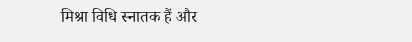मिश्रा विधि स्नातक हैं और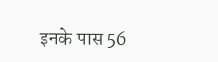इनके पास 56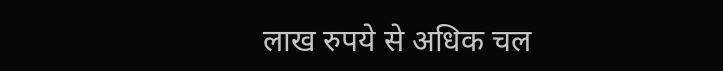लाख रुपये से अधिक चल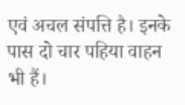एवं अचल संपत्ति है। इनके पास दो चार पहिया वाहन भी हैं।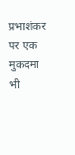प्रभाशंकर पर एक मुकदमा भी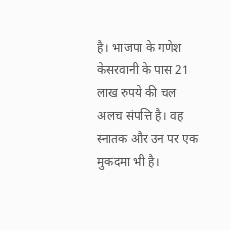है। भाजपा के गणेश केसरवानी के पास 21 लाख रुपये की चल अलच संपत्ति है। वह स्नातक और उन पर एक मुकदमा भी है।